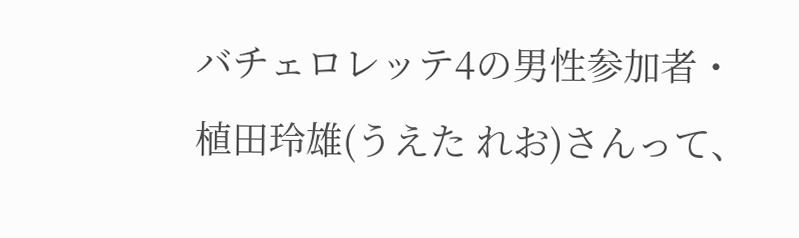バチェロレッテ4の男性参加者・植田玲雄(うえた れお)さんって、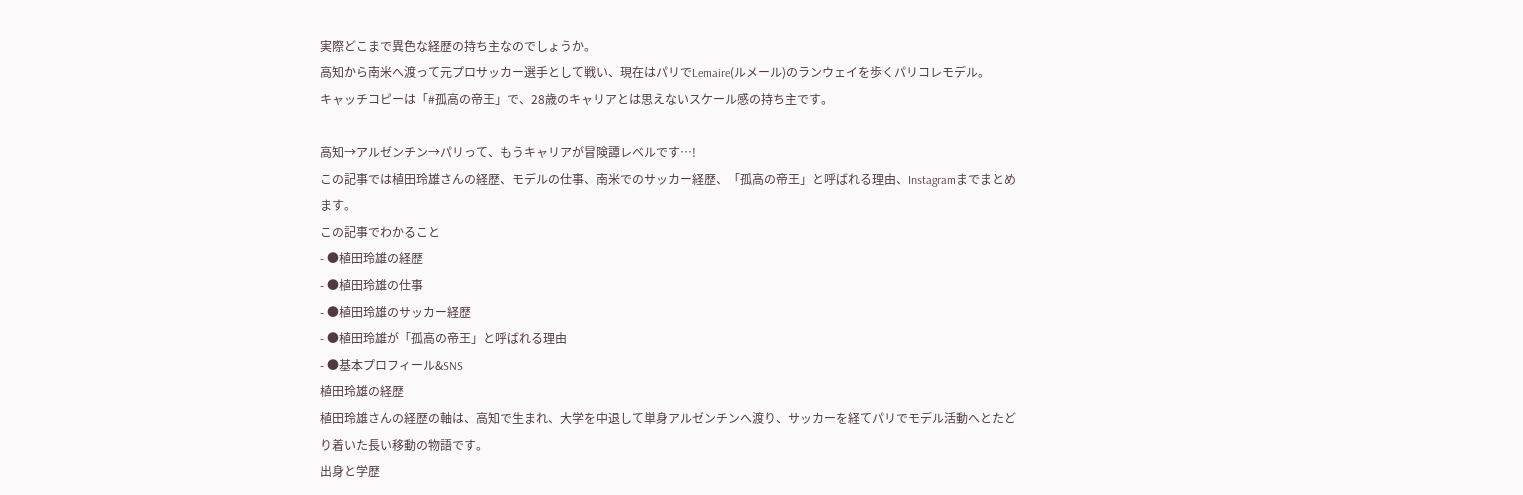実際どこまで異色な経歴の持ち主なのでしょうか。
高知から南米へ渡って元プロサッカー選手として戦い、現在はパリでLemaire(ルメール)のランウェイを歩くパリコレモデル。
キャッチコピーは「#孤高の帝王」で、28歳のキャリアとは思えないスケール感の持ち主です。

高知→アルゼンチン→パリって、もうキャリアが冒険譚レベルです…!
この記事では植田玲雄さんの経歴、モデルの仕事、南米でのサッカー経歴、「孤高の帝王」と呼ばれる理由、Instagramまでまとめます。
この記事でわかること
- ●植田玲雄の経歴
- ●植田玲雄の仕事
- ●植田玲雄のサッカー経歴
- ●植田玲雄が「孤高の帝王」と呼ばれる理由
- ●基本プロフィール&SNS
植田玲雄の経歴
植田玲雄さんの経歴の軸は、高知で生まれ、大学を中退して単身アルゼンチンへ渡り、サッカーを経てパリでモデル活動へとたどり着いた長い移動の物語です。
出身と学歴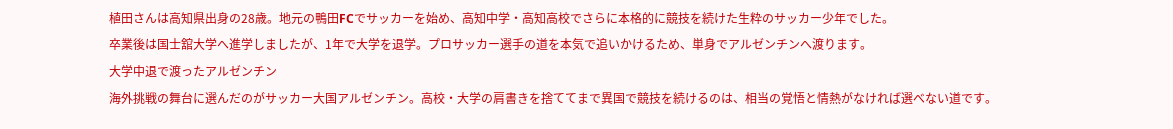植田さんは高知県出身の28歳。地元の鴨田FCでサッカーを始め、高知中学・高知高校でさらに本格的に競技を続けた生粋のサッカー少年でした。
卒業後は国士舘大学へ進学しましたが、1年で大学を退学。プロサッカー選手の道を本気で追いかけるため、単身でアルゼンチンへ渡ります。
大学中退で渡ったアルゼンチン
海外挑戦の舞台に選んだのがサッカー大国アルゼンチン。高校・大学の肩書きを捨ててまで異国で競技を続けるのは、相当の覚悟と情熱がなければ選べない道です。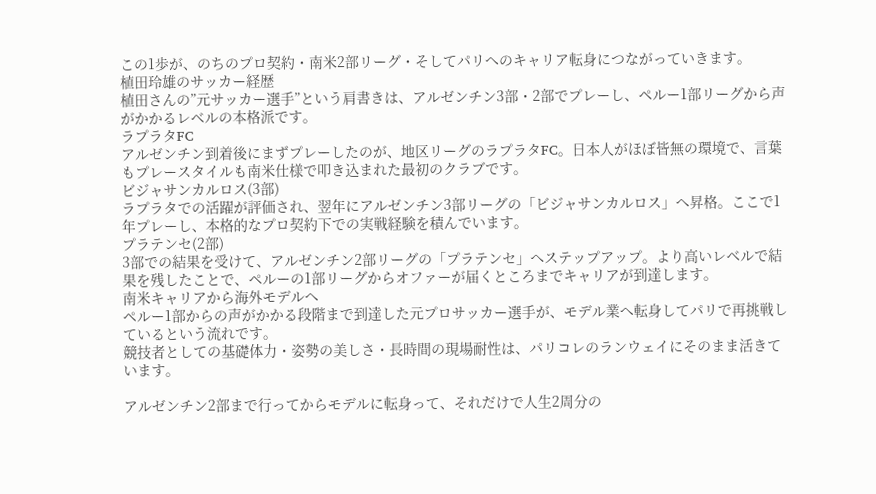この1歩が、のちのプロ契約・南米2部リーグ・そしてパリへのキャリア転身につながっていきます。
植田玲雄のサッカー経歴
植田さんの”元サッカー選手”という肩書きは、アルゼンチン3部・2部でプレーし、ペルー1部リーグから声がかかるレベルの本格派です。
ラプラタFC
アルゼンチン到着後にまずプレーしたのが、地区リーグのラプラタFC。日本人がほぼ皆無の環境で、言葉もプレースタイルも南米仕様で叩き込まれた最初のクラブです。
ビジャサンカルロス(3部)
ラプラタでの活躍が評価され、翌年にアルゼンチン3部リーグの「ビジャサンカルロス」へ昇格。ここで1年プレーし、本格的なプロ契約下での実戦経験を積んでいます。
プラテンセ(2部)
3部での結果を受けて、アルゼンチン2部リーグの「プラテンセ」へステップアップ。より高いレベルで結果を残したことで、ペルーの1部リーグからオファーが届くところまでキャリアが到達します。
南米キャリアから海外モデルへ
ペルー1部からの声がかかる段階まで到達した元プロサッカー選手が、モデル業へ転身してパリで再挑戦しているという流れです。
競技者としての基礎体力・姿勢の美しさ・長時間の現場耐性は、パリコレのランウェイにそのまま活きています。

アルゼンチン2部まで行ってからモデルに転身って、それだけで人生2周分の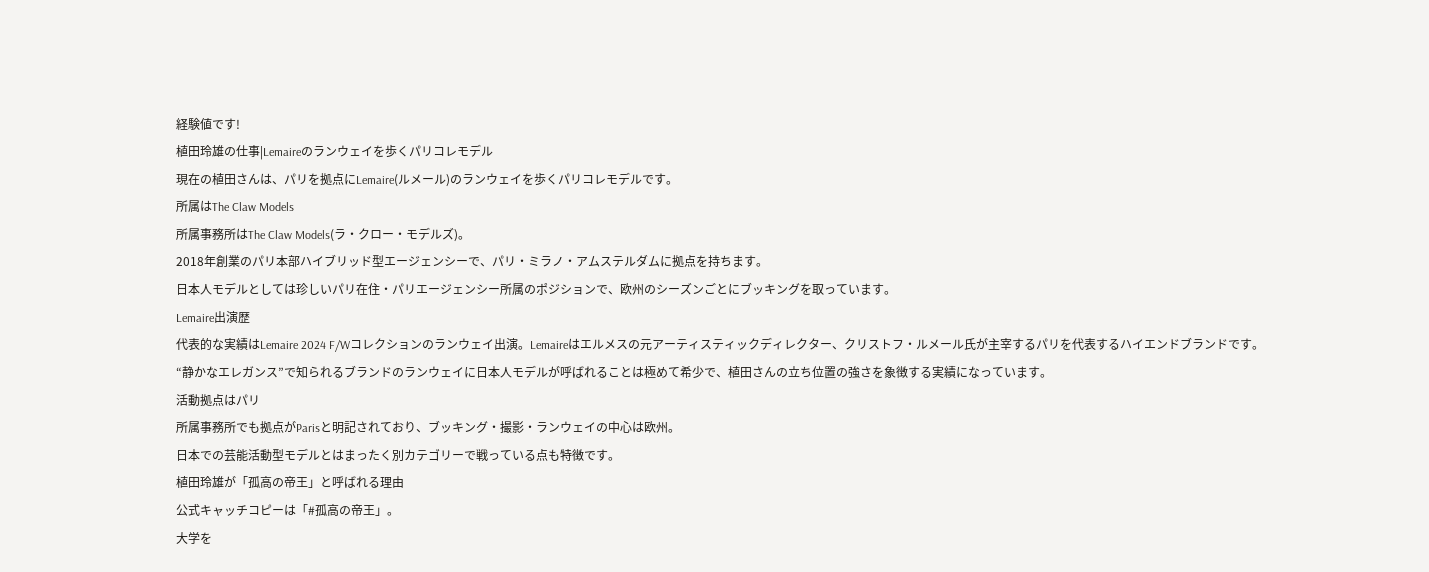経験値です!
植田玲雄の仕事|Lemaireのランウェイを歩くパリコレモデル
現在の植田さんは、パリを拠点にLemaire(ルメール)のランウェイを歩くパリコレモデルです。
所属はThe Claw Models
所属事務所はThe Claw Models(ラ・クロー・モデルズ)。
2018年創業のパリ本部ハイブリッド型エージェンシーで、パリ・ミラノ・アムステルダムに拠点を持ちます。
日本人モデルとしては珍しいパリ在住・パリエージェンシー所属のポジションで、欧州のシーズンごとにブッキングを取っています。
Lemaire出演歴
代表的な実績はLemaire 2024 F/Wコレクションのランウェイ出演。Lemaireはエルメスの元アーティスティックディレクター、クリストフ・ルメール氏が主宰するパリを代表するハイエンドブランドです。
“静かなエレガンス”で知られるブランドのランウェイに日本人モデルが呼ばれることは極めて希少で、植田さんの立ち位置の強さを象徴する実績になっています。
活動拠点はパリ
所属事務所でも拠点がParisと明記されており、ブッキング・撮影・ランウェイの中心は欧州。
日本での芸能活動型モデルとはまったく別カテゴリーで戦っている点も特徴です。
植田玲雄が「孤高の帝王」と呼ばれる理由
公式キャッチコピーは「#孤高の帝王」。
大学を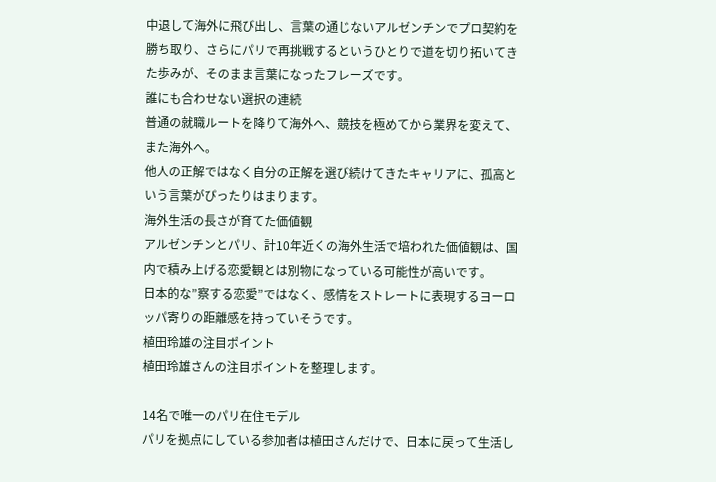中退して海外に飛び出し、言葉の通じないアルゼンチンでプロ契約を勝ち取り、さらにパリで再挑戦するというひとりで道を切り拓いてきた歩みが、そのまま言葉になったフレーズです。
誰にも合わせない選択の連続
普通の就職ルートを降りて海外へ、競技を極めてから業界を変えて、また海外へ。
他人の正解ではなく自分の正解を選び続けてきたキャリアに、孤高という言葉がぴったりはまります。
海外生活の長さが育てた価値観
アルゼンチンとパリ、計10年近くの海外生活で培われた価値観は、国内で積み上げる恋愛観とは別物になっている可能性が高いです。
日本的な”察する恋愛”ではなく、感情をストレートに表現するヨーロッパ寄りの距離感を持っていそうです。
植田玲雄の注目ポイント
植田玲雄さんの注目ポイントを整理します。

14名で唯一のパリ在住モデル
パリを拠点にしている参加者は植田さんだけで、日本に戻って生活し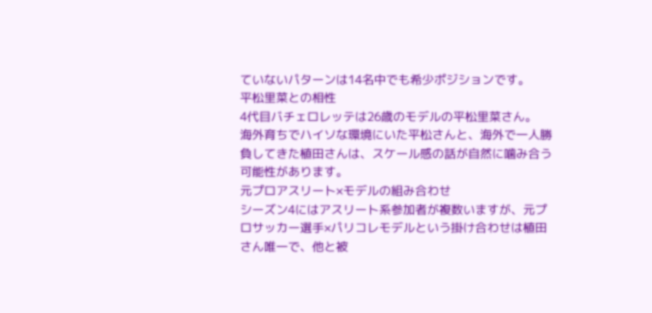ていないパターンは14名中でも希少ポジションです。
平松里菜との相性
4代目バチェロレッテは26歳のモデルの平松里菜さん。
海外育ちでハイソな環境にいた平松さんと、海外で一人勝負してきた植田さんは、スケール感の話が自然に噛み合う可能性があります。
元プロアスリート×モデルの組み合わせ
シーズン4にはアスリート系参加者が複数いますが、元プロサッカー選手×パリコレモデルという掛け合わせは植田さん唯一で、他と被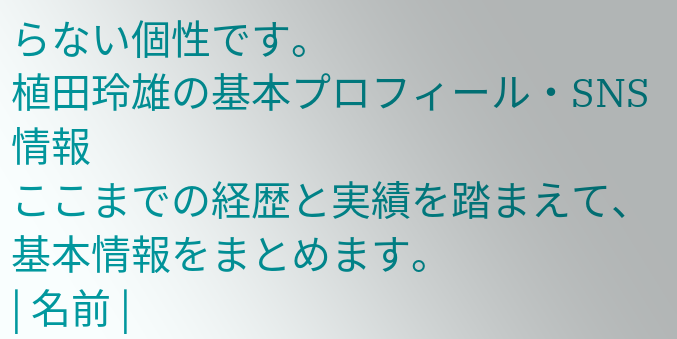らない個性です。
植田玲雄の基本プロフィール・SNS情報
ここまでの経歴と実績を踏まえて、基本情報をまとめます。
| 名前 |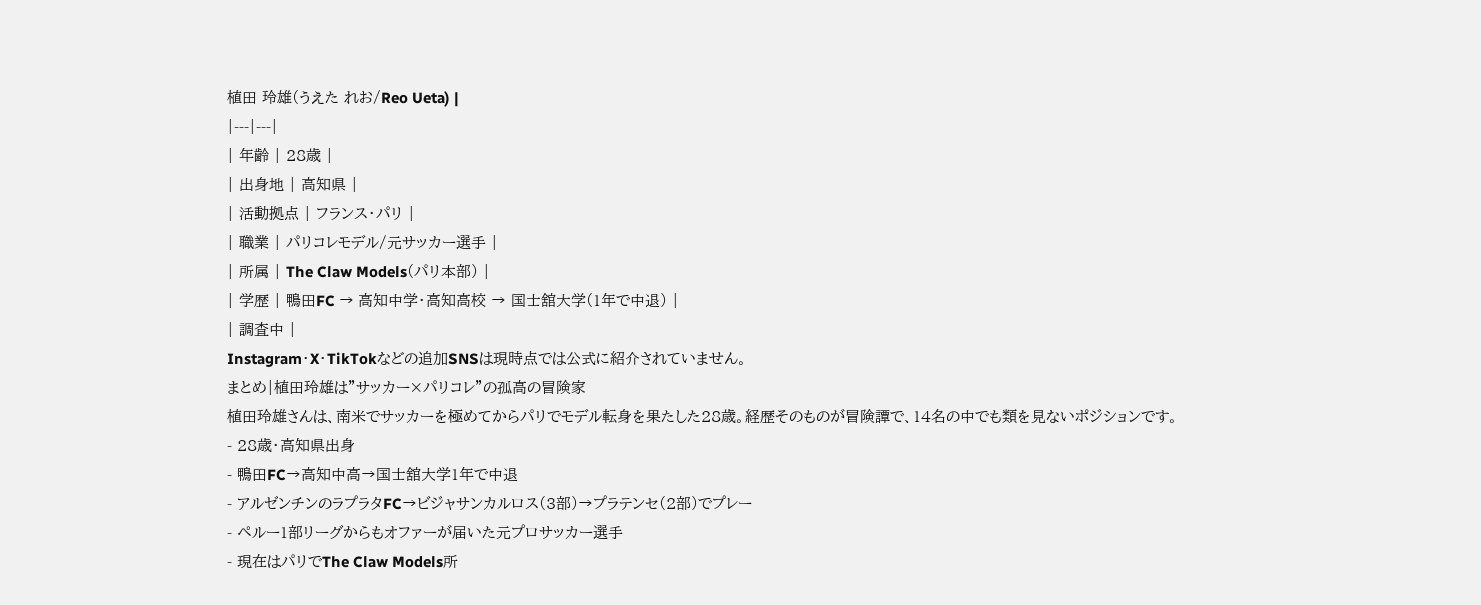植田 玲雄(うえた れお/Reo Ueta) |
|---|---|
| 年齢 | 28歳 |
| 出身地 | 高知県 |
| 活動拠点 | フランス・パリ |
| 職業 | パリコレモデル/元サッカー選手 |
| 所属 | The Claw Models(パリ本部) |
| 学歴 | 鴨田FC → 高知中学・高知高校 → 国士舘大学(1年で中退) |
| 調査中 |
Instagram・X・TikTokなどの追加SNSは現時点では公式に紹介されていません。
まとめ|植田玲雄は”サッカー×パリコレ”の孤高の冒険家
植田玲雄さんは、南米でサッカーを極めてからパリでモデル転身を果たした28歳。経歴そのものが冒険譚で、14名の中でも類を見ないポジションです。
- 28歳・高知県出身
- 鴨田FC→高知中高→国士舘大学1年で中退
- アルゼンチンのラプラタFC→ビジャサンカルロス(3部)→プラテンセ(2部)でプレー
- ペルー1部リーグからもオファーが届いた元プロサッカー選手
- 現在はパリでThe Claw Models所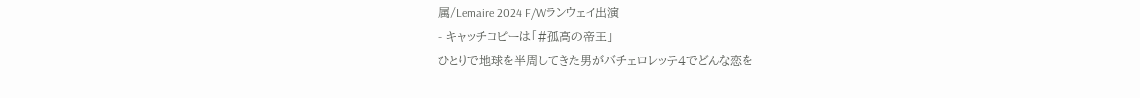属/Lemaire 2024 F/Wランウェイ出演
- キャッチコピーは「#孤高の帝王」
ひとりで地球を半周してきた男がバチェロレッテ4でどんな恋を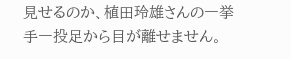見せるのか、植田玲雄さんの一挙手一投足から目が離せません。